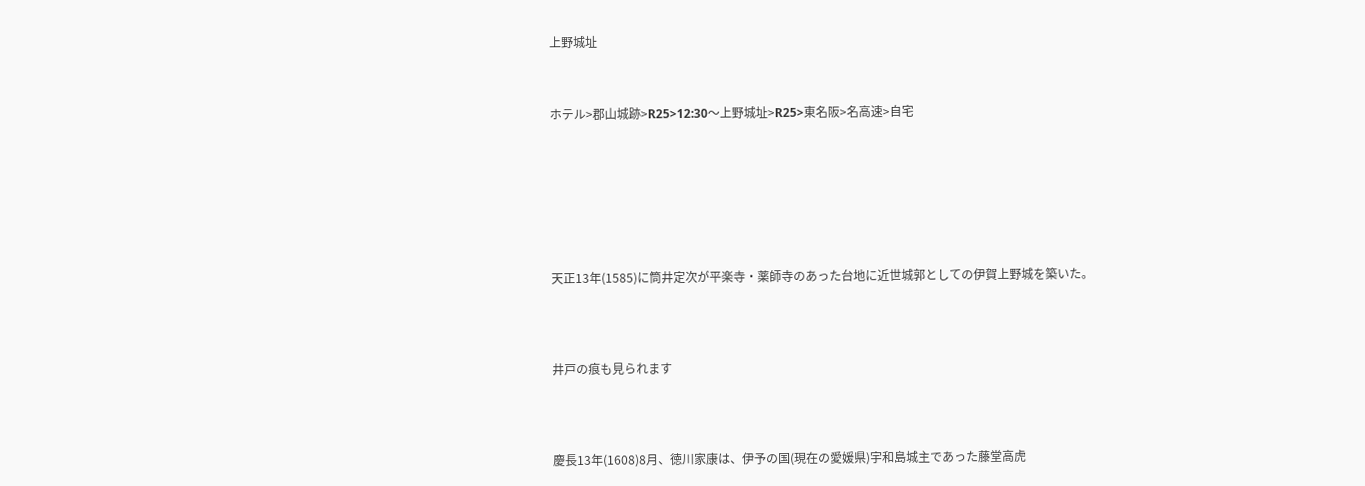上野城址



ホテル>郡山城跡>R25>12:30〜上野城址>R25>東名阪>名高速>自宅








天正13年(1585)に筒井定次が平楽寺・薬師寺のあった台地に近世城郭としての伊賀上野城を築いた。




井戸の痕も見られます




慶長13年(1608)8月、徳川家康は、伊予の国(現在の愛媛県)宇和島城主であった藤堂高虎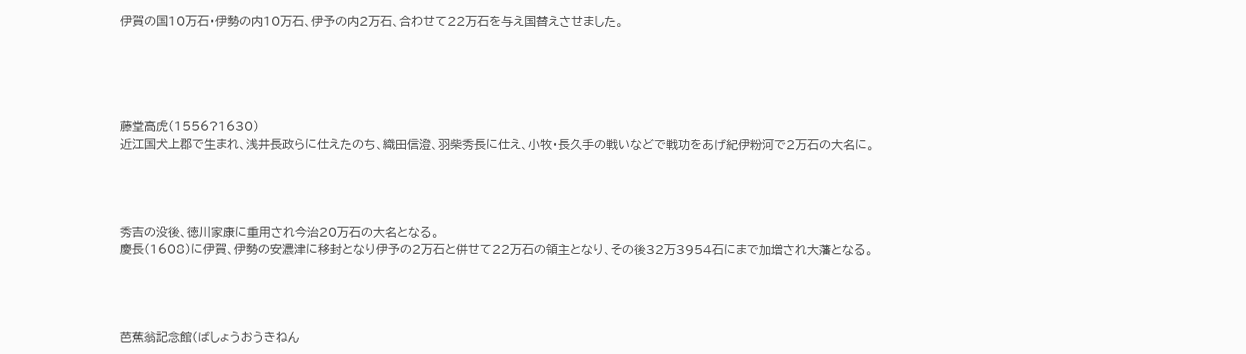伊賀の国10万石・伊勢の内10万石、伊予の内2万石、合わせて22万石を与え国替えさせました。





藤堂高虎(1556?1630)
近江国犬上郡で生まれ、浅井長政らに仕えたのち、織田信澄、羽柴秀長に仕え、小牧・長久手の戦いなどで戦功をあげ紀伊粉河で2万石の大名に。




秀吉の没後、徳川家康に重用され今治20万石の大名となる。
慶長(1608)に伊賀、伊勢の安濃津に移封となり伊予の2万石と併せて22万石の領主となり、その後32万3954石にまで加増され大藩となる。




芭蕉翁記念館(ばしょうおうきねん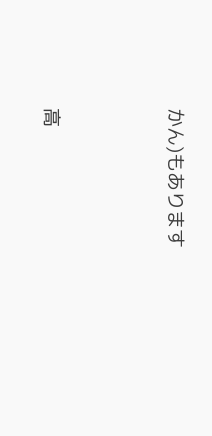かん)もあります




高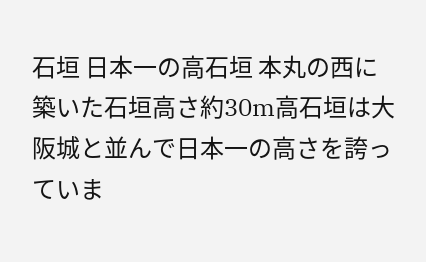石垣 日本一の高石垣 本丸の西に築いた石垣高さ約30m高石垣は大阪城と並んで日本一の高さを誇っていま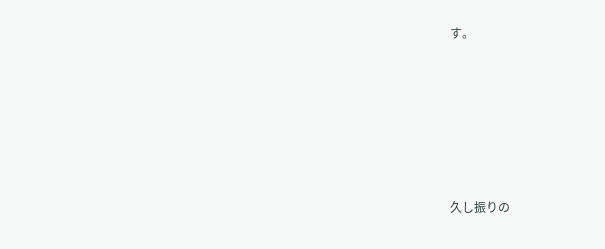す。









久し振りの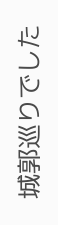城郭巡りでした